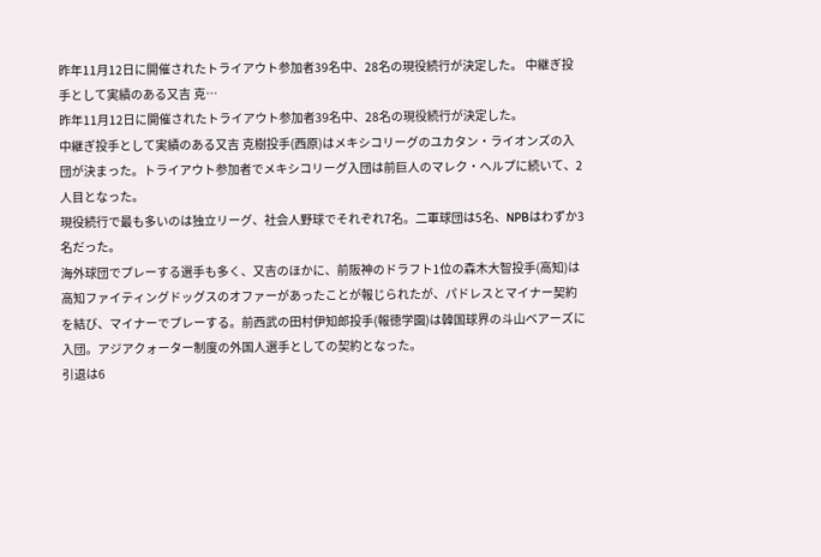昨年11月12日に開催されたトライアウト参加者39名中、28名の現役続行が決定した。 中継ぎ投手として実績のある又吉 克…
昨年11月12日に開催されたトライアウト参加者39名中、28名の現役続行が決定した。
中継ぎ投手として実績のある又吉 克樹投手(西原)はメキシコリーグのユカタン・ライオンズの入団が決まった。トライアウト参加者でメキシコリーグ入団は前巨人のマレク・ヘルプに続いて、2人目となった。
現役続行で最も多いのは独立リーグ、社会人野球でそれぞれ7名。二軍球団は5名、NPBはわずか3名だった。
海外球団でプレーする選手も多く、又吉のほかに、前阪神のドラフト1位の森木大智投手(高知)は高知ファイティングドッグスのオファーがあったことが報じられたが、パドレスとマイナー契約を結び、マイナーでプレーする。前西武の田村伊知郎投手(報徳学園)は韓国球界の斗山ベアーズに入団。アジアクォーター制度の外国人選手としての契約となった。
引退は6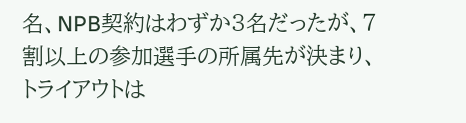名、NPB契約はわずか3名だったが、7割以上の参加選手の所属先が決まり、トライアウトは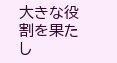大きな役割を果たし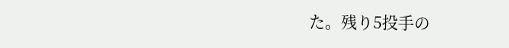た。残り5投手の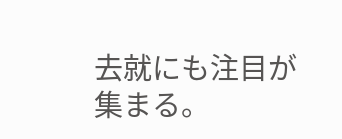去就にも注目が集まる。